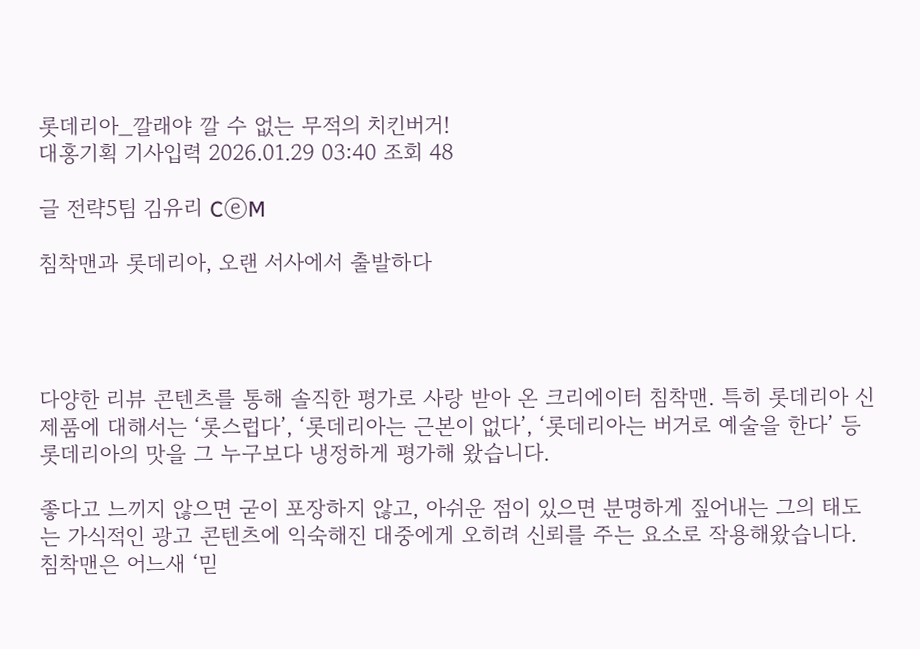롯데리아_깔래야 깔 수 없는 무적의 치킨버거!
대홍기획 기사입력 2026.01.29 03:40 조회 48

글 전략5팀 김유리 CⓔM

침착맨과 롯데리아, 오랜 서사에서 출발하다




다양한 리뷰 콘텐츠를 통해 솔직한 평가로 사랑 받아 온 크리에이터 침착맨. 특히 롯데리아 신제품에 대해서는 ‘롯스럽다’, ‘롯데리아는 근본이 없다’, ‘롯데리아는 버거로 예술을 한다’ 등 롯데리아의 맛을 그 누구보다 냉정하게 평가해 왔습니다.

좋다고 느끼지 않으면 굳이 포장하지 않고, 아쉬운 점이 있으면 분명하게 짚어내는 그의 태도는 가식적인 광고 콘텐츠에 익숙해진 대중에게 오히려 신뢰를 주는 요소로 작용해왔습니다. 침착맨은 어느새 ‘믿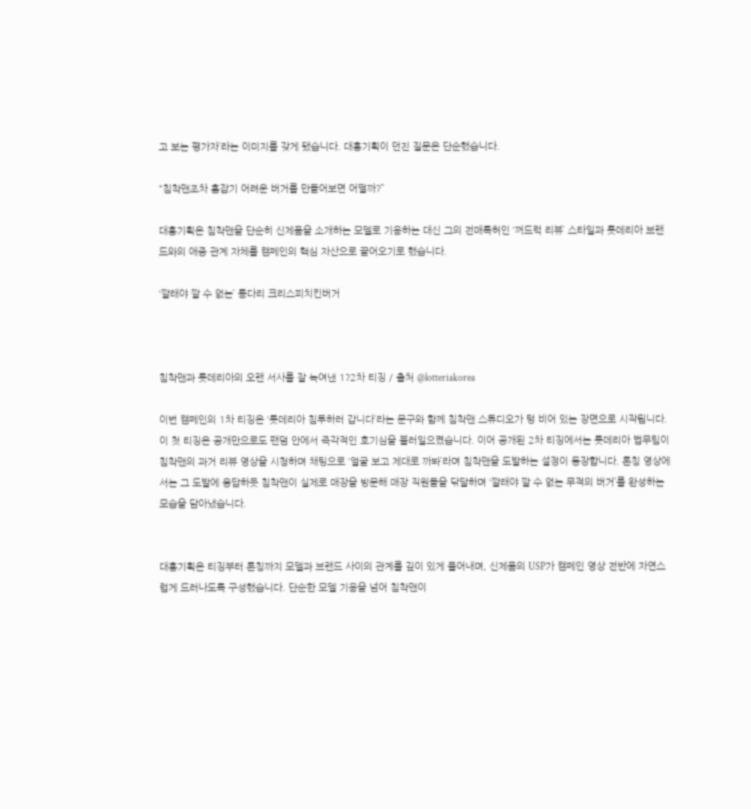고 보는 평가자’라는 이미지를 갖게 됐습니다. 대홍기획이 던진 질문은 단순했습니다.

“침착맨조차 흠잡기 어려운 버거를 만들어보면 어떨까?”

대홍기획은 침착맨을 단순히 신제품을 소개하는 모델로 기용하는 대신 그의 전매특허인 ‘꺼드럭 리뷰’ 스타일과 롯데리아 브랜드와의 애증 관계 자체를 캠페인의 핵심 자산으로 끌어오기로 했습니다.

‘깔래야 깔 수 없는’ 통다리 크리스피치킨버거



침착맨과 롯데리아의 오랜 서사를 잘 녹여낸 1?2차 티징 / 출처 @lotteriakorea

이번 캠페인의 1차 티징은 ‘롯데리아 침투하러 갑니다’라는 문구와 함께 침착맨 스튜디오가 텅 비어 있는 장면으로 시작됩니다. 이 첫 티징은 공개만으로도 팬덤 안에서 즉각적인 호기심을 불러일으켰습니다. 이어 공개된 2차 티징에서는 롯데리아 법무팀이 침착맨의 과거 리뷰 영상을 시청하며 채팅으로 ‘얼굴 보고 제대로 까봐’라며 침착맨을 도발하는 설정이 등장합니다. 론칭 영상에서는 그 도발에 응답하듯 침착맨이 실제로 매장을 방문해 매장 직원들을 닦달하며 ‘깔래야 깔 수 없는 무적의 버거’를 완성하는 모습을 담아냈습니다.


대홍기획은 티징부터 론칭까지 모델과 브랜드 사이의 관계를 깊이 있게 풀어내며, 신제품의 USP가 캠페인 영상 전반에 자연스럽게 드러나도록 구성했습니다. 단순한 모델 기용을 넘어 침착맨이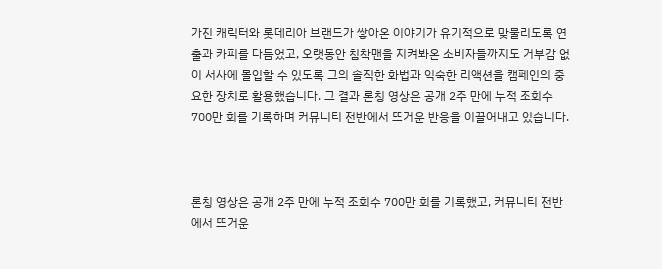가진 캐릭터와 롯데리아 브랜드가 쌓아온 이야기가 유기적으로 맞물리도록 연출과 카피를 다듬었고, 오랫동안 침착맨을 지켜봐온 소비자들까지도 거부감 없이 서사에 몰입할 수 있도록 그의 솔직한 화법과 익숙한 리액션을 캠페인의 중요한 장치로 활용했습니다. 그 결과 론칭 영상은 공개 2주 만에 누적 조회수 700만 회를 기록하며 커뮤니티 전반에서 뜨거운 반응을 이끌어내고 있습니다.



론칭 영상은 공개 2주 만에 누적 조회수 700만 회를 기록했고, 커뮤니티 전반에서 뜨거운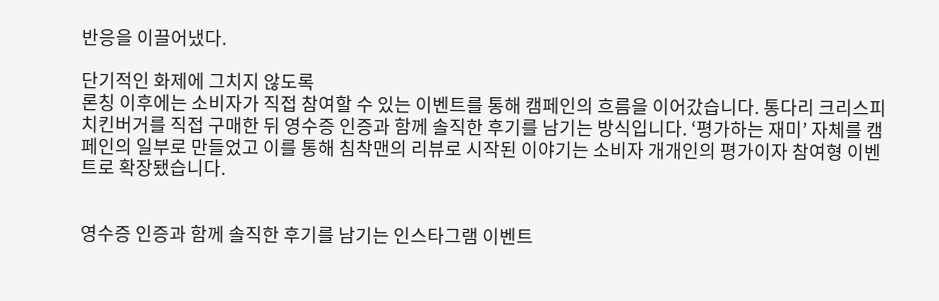반응을 이끌어냈다.

단기적인 화제에 그치지 않도록
론칭 이후에는 소비자가 직접 참여할 수 있는 이벤트를 통해 캠페인의 흐름을 이어갔습니다. 통다리 크리스피치킨버거를 직접 구매한 뒤 영수증 인증과 함께 솔직한 후기를 남기는 방식입니다. ‘평가하는 재미’ 자체를 캠페인의 일부로 만들었고 이를 통해 침착맨의 리뷰로 시작된 이야기는 소비자 개개인의 평가이자 참여형 이벤트로 확장됐습니다.


영수증 인증과 함께 솔직한 후기를 남기는 인스타그램 이벤트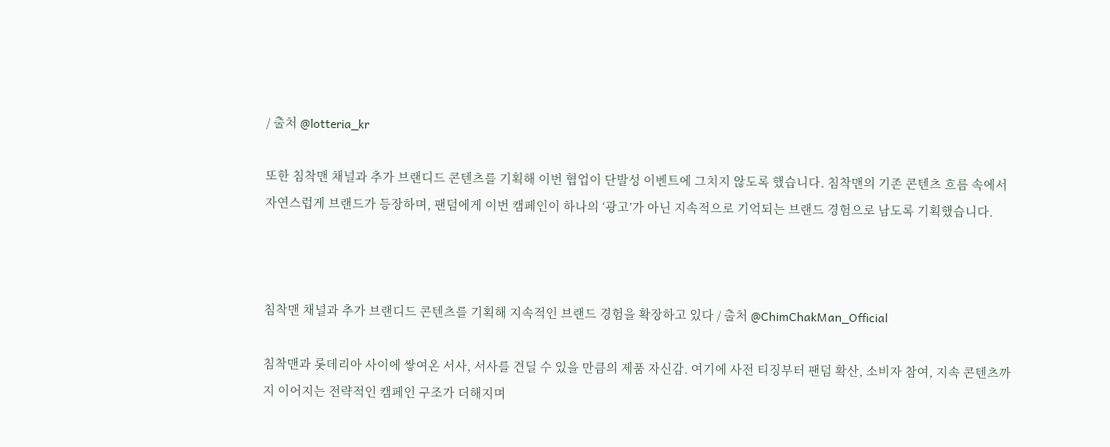/ 출처 @lotteria_kr

또한 침착맨 채널과 추가 브랜디드 콘텐츠를 기획해 이번 협업이 단발성 이벤트에 그치지 않도록 했습니다. 침착맨의 기존 콘텐츠 흐름 속에서 자연스럽게 브랜드가 등장하며, 팬덤에게 이번 캠페인이 하나의 ‘광고’가 아닌 지속적으로 기억되는 브랜드 경험으로 남도록 기획했습니다.



침착맨 채널과 추가 브랜디드 콘텐츠를 기획해 지속적인 브랜드 경험을 확장하고 있다 / 출처 @ChimChakMan_Official

침착맨과 롯데리아 사이에 쌓여온 서사, 서사를 견딜 수 있을 만큼의 제품 자신감. 여기에 사전 티징부터 팬덤 확산, 소비자 참여, 지속 콘텐츠까지 이어지는 전략적인 캠페인 구조가 더해지며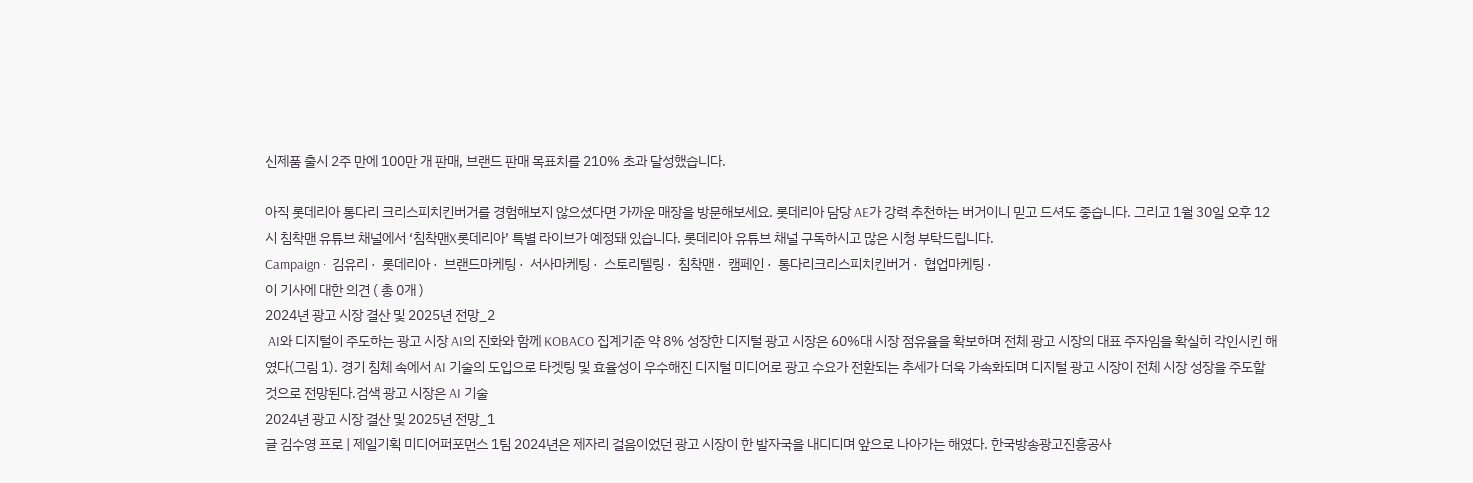신제품 출시 2주 만에 100만 개 판매, 브랜드 판매 목표치를 210% 초과 달성했습니다.

아직 롯데리아 통다리 크리스피치킨버거를 경험해보지 않으셨다면 가까운 매장을 방문해보세요. 롯데리아 담당 AE가 강력 추천하는 버거이니 믿고 드셔도 좋습니다. 그리고 1월 30일 오후 12시 침착맨 유튜브 채널에서 ‘침착맨X롯데리아’ 특별 라이브가 예정돼 있습니다. 롯데리아 유튜브 채널 구독하시고 많은 시청 부탁드립니다.
Campaign ·  김유리 ·  롯데리아 ·  브랜드마케팅 ·  서사마케팅 ·  스토리텔링 ·  침착맨 ·  캠페인 ·  통다리크리스피치킨버거 ·  협업마케팅 ·
이 기사에 대한 의견 ( 총 0개 )
2024년 광고 시장 결산 및 2025년 전망_2
 AI와 디지털이 주도하는 광고 시장 AI의 진화와 함께 KOBACO 집계기준 약 8% 성장한 디지털 광고 시장은 60%대 시장 점유율을 확보하며 전체 광고 시장의 대표 주자임을 확실히 각인시킨 해였다(그림 1). 경기 침체 속에서 AI 기술의 도입으로 타겟팅 및 효율성이 우수해진 디지털 미디어로 광고 수요가 전환되는 추세가 더욱 가속화되며 디지털 광고 시장이 전체 시장 성장을 주도할 것으로 전망된다.검색 광고 시장은 AI 기술
2024년 광고 시장 결산 및 2025년 전망_1
글 김수영 프로 | 제일기획 미디어퍼포먼스 1팀 2024년은 제자리 걸음이었던 광고 시장이 한 발자국을 내디디며 앞으로 나아가는 해였다. 한국방송광고진흥공사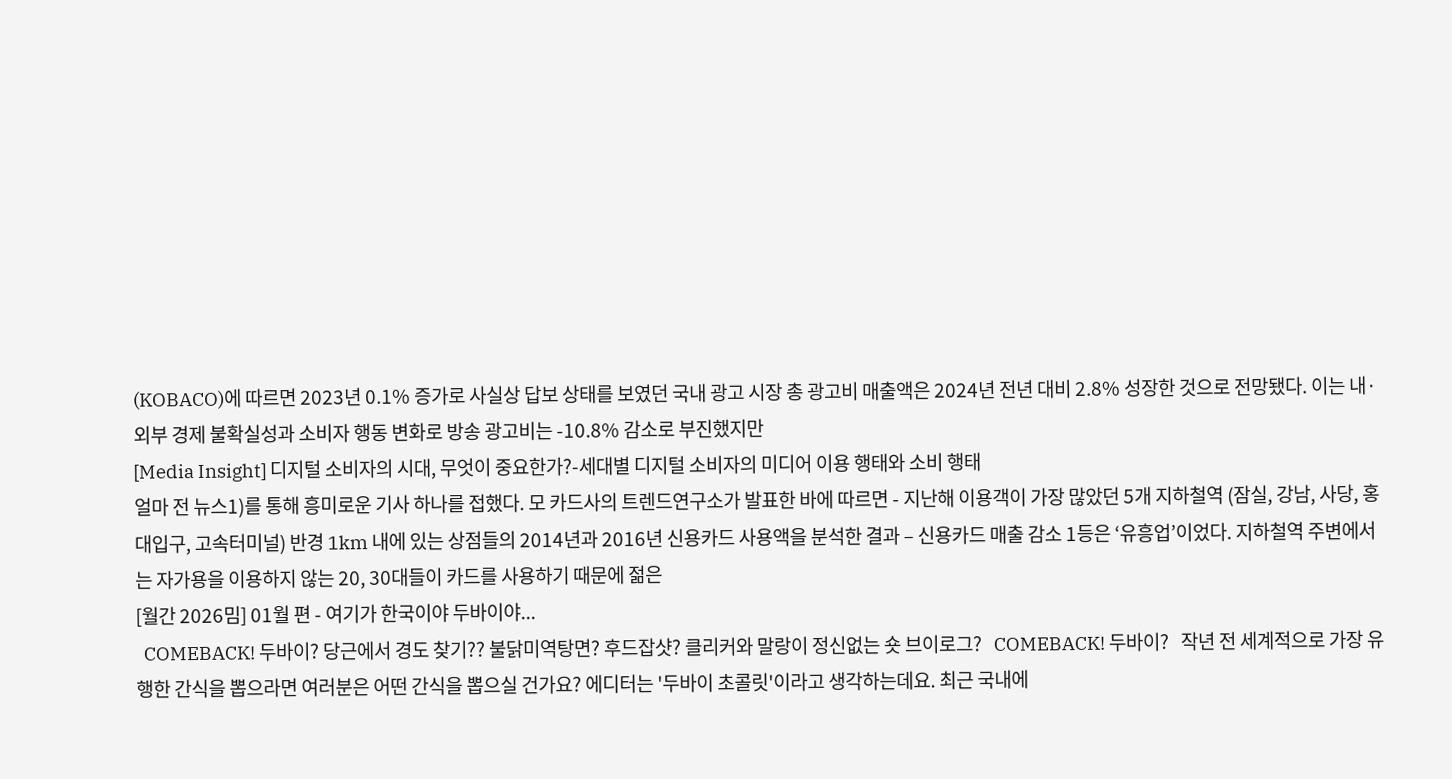(KOBACO)에 따르면 2023년 0.1% 증가로 사실상 답보 상태를 보였던 국내 광고 시장 총 광고비 매출액은 2024년 전년 대비 2.8% 성장한 것으로 전망됐다. 이는 내·외부 경제 불확실성과 소비자 행동 변화로 방송 광고비는 -10.8% 감소로 부진했지만
[Media Insight] 디지털 소비자의 시대, 무엇이 중요한가?-세대별 디지털 소비자의 미디어 이용 행태와 소비 행태
얼마 전 뉴스1)를 통해 흥미로운 기사 하나를 접했다. 모 카드사의 트렌드연구소가 발표한 바에 따르면 - 지난해 이용객이 가장 많았던 5개 지하철역 (잠실, 강남, 사당, 홍대입구, 고속터미널) 반경 1km 내에 있는 상점들의 2014년과 2016년 신용카드 사용액을 분석한 결과 – 신용카드 매출 감소 1등은 ‘유흥업’이었다. 지하철역 주변에서는 자가용을 이용하지 않는 20, 30대들이 카드를 사용하기 때문에 젊은
[월간 2026밈] 01월 편 - 여기가 한국이야 두바이야...
  COMEBACK! 두바이? 당근에서 경도 찾기?? 불닭미역탕면? 후드잡샷? 클리커와 말랑이 정신없는 숏 브이로그?   COMEBACK! 두바이?   작년 전 세계적으로 가장 유행한 간식을 뽑으라면 여러분은 어떤 간식을 뽑으실 건가요? 에디터는 '두바이 초콜릿'이라고 생각하는데요. 최근 국내에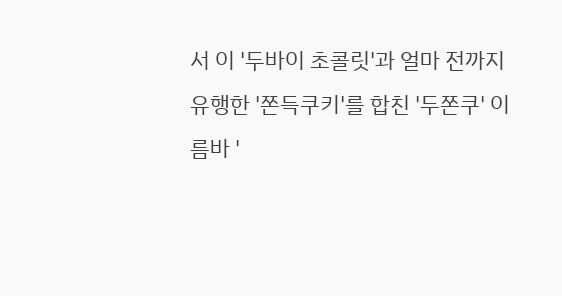서 이 '두바이 초콜릿'과 얼마 전까지 유행한 '쫀득쿠키'를 합친 '두쫀쿠' 이름바 '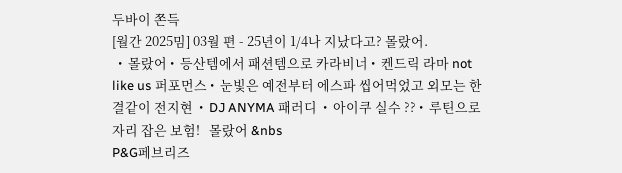두바이 쫀득
[월간 2025밈] 03월 편 - 25년이 1/4나 지났다고? 몰랐어.
  •  몰랐어 •  등산템에서 패션템으로 카라비너 •  켄드릭 라마 not like us 퍼포먼스 •  눈빛은 예전부터 에스파 씹어먹었고 외모는 한결같이 전지현  •  DJ ANYMA 패러디  •  아이쿠 실수 ?? •  루틴으로 자리 잡은 보험!   몰랐어 &nbs
P&G페브리즈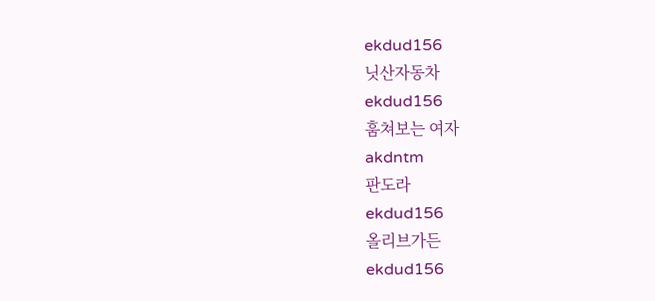ekdud156
닛산자동차
ekdud156
훔쳐보는 여자
akdntm
판도라
ekdud156
올리브가든
ekdud156